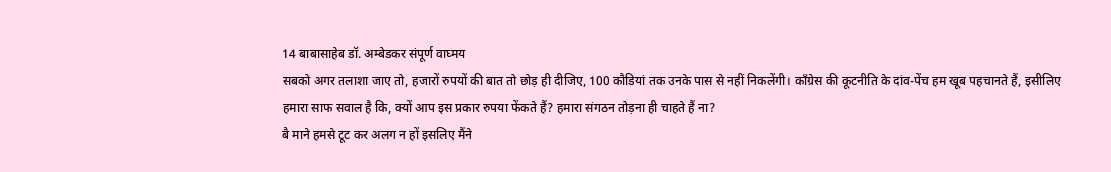14 बाबासाहेब डॉ. अम्बेडकर संपूर्ण वाघ्मय
सबको अगर तलाशा जाए तो, हजारों रुपयों की बात तो छोड़ ही दीजिए, 100 कौडियां तक उनके पास से नहीं निकलेंगी। काँग्रेस की कूटनीति के दांव-पेंच हम खूब पहचानते हैं, इसीलिए हमारा साफ सवाल है कि, क्यों आप इस प्रकार रुपया फेंकते हैं? हमारा संगठन तोड़ना ही चाहते हैं ना?
बै माने हमसे टूट कर अलग न हों इसलिए मैंने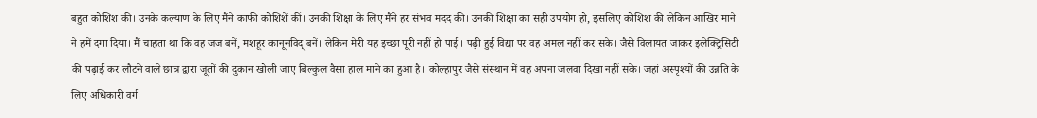बहुत कोशिश की। उनके कल्याण के लिए मैंने काफी कोशिशें कीं। उनकी शिक्षा के लिए मैंने हर संभव मदद की। उनकी शिक्षा का सही उपयोग हो, इसलिए कोशिश की लेकिन आखिर माने ने हमें दगा दिया। मैं चाहता था कि वह जज बनें, मशहूर कानूनविद् बनें। लेकिन मेरी यह इच्छा पूरी नहीं हो पाई। पढ़ी हुई विद्या पर वह अमल नहीं कर सके। जैसे विलायत जाकर इलेक्ट्रिसिटी की पढ़ाई कर लौटने वाले छात्र द्वारा जूतों की दुकान खोली जाए बिल्कुल वैसा हाल माने का हुआ है। कोल्हापुर जैसे संस्थान में वह अपना जलवा दिखा नहीं सके। जहां अस्पृश्यों की उन्नति के लिए अधिकारी वर्ग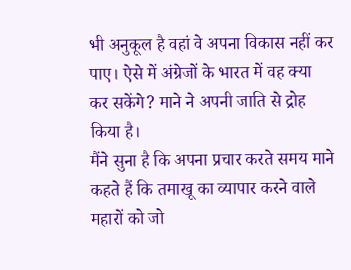भी अनुकूल है वहां वे अपना विकास नहीं कर पाए। ऐसे में अंग्रेजों के भारत में वह क्या कर सकेंगे? माने ने अपनी जाति से द्रोह किया है।
मैंने सुना है कि अपना प्रचार करते समय माने कहते हैं कि तमाखू का व्यापार करने वाले महारों को जो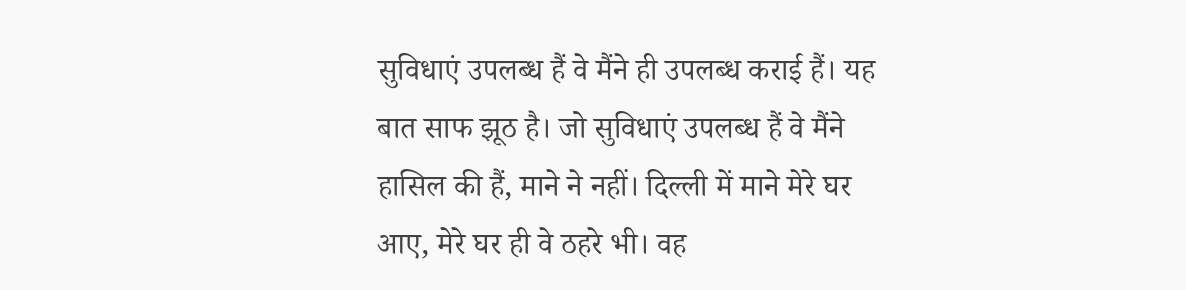सुविधाएं उपलब्ध हैं वे मैंने ही उपलब्ध कराई हैं। यह बात साफ झूठ है। जो सुविधाएं उपलब्ध हैं वे मैंने हासिल की हैं, माने ने नहीं। दिल्ली में माने मेरे घर आए, मेरे घर ही वे ठहरे भी। वह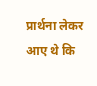प्रार्थना लेकर आए थे कि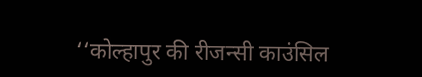‘‘कोल्हापुर की रीजन्सी काउंसिल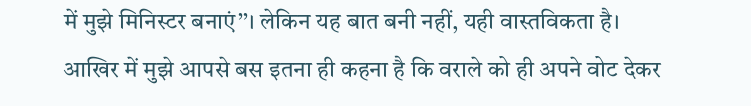में मुझे मिनिस्टर बनाएं’’। लेकिन यह बात बनी नहीं, यही वास्तविकता है।
आखिर में मुझे आपसे बस इतना ही कहना है कि वराले को ही अपने वोट देकर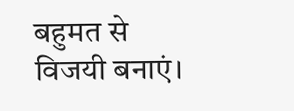बहुमत से विजयी बनाएं।